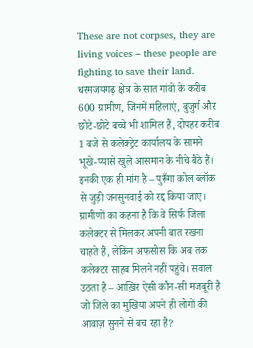These are not corpses, they are living voices – these people are fighting to save their land.
धरमजयगढ़ क्षेत्र के सात गांवों के करीब 600 ग्रामीण, जिनमें महिलाएं, बुजुर्ग और छोटे-छोटे बच्चे भी शामिल हैं, दोपहर करीब 1 बजे से कलेक्ट्रेट कार्यालय के सामने भूखे-प्यासे खुले आसमान के नीचे बैठे हैं। इनकी एक ही मांग है – पुरूँगा कोल ब्लॉक से जुड़ी जनसुनवाई को रद्द किया जाए। ग्रामीणों का कहना है कि वे सिर्फ जिला कलेक्टर से मिलकर अपनी बात रखना चाहते हैं, लेकिन अफसोस कि अब तक कलेक्टर साहब मिलने नहीं पहुंचे। सवाल उठता है – आख़िर ऐसी कौन-सी मजबूरी है जो जिले का मुखिया अपने ही लोगों की आवाज़ सुनने से बच रहा है?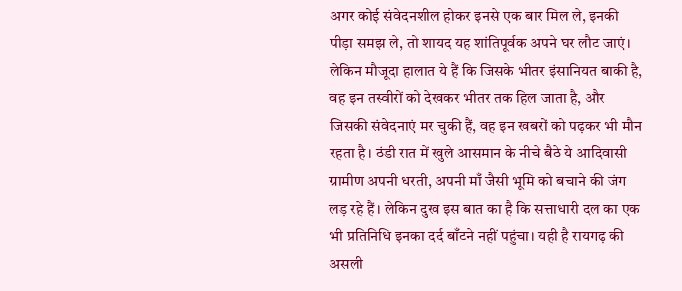अगर कोई संवेदनशील होकर इनसे एक बार मिल ले, इनकी पीड़ा समझ ले, तो शायद यह शांतिपूर्वक अपने घर लौट जाएं। लेकिन मौजूदा हालात ये हैं कि जिसके भीतर इंसानियत बाकी है, वह इन तस्वीरों को देखकर भीतर तक हिल जाता है, और जिसकी संवेदनाएं मर चुकी हैं, वह इन खबरों को पढ़कर भी मौन रहता है। ठंडी रात में खुले आसमान के नीचे बैठे ये आदिवासी ग्रामीण अपनी धरती, अपनी माँ जैसी भूमि को बचाने की जंग लड़ रहे हैं। लेकिन दुख इस बात का है कि सत्ताधारी दल का एक भी प्रतिनिधि इनका दर्द बाँटने नहीं पहुंचा। यही है रायगढ़ की असली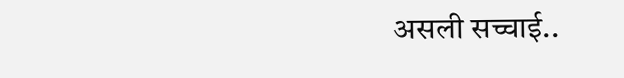असली सच्चाई..